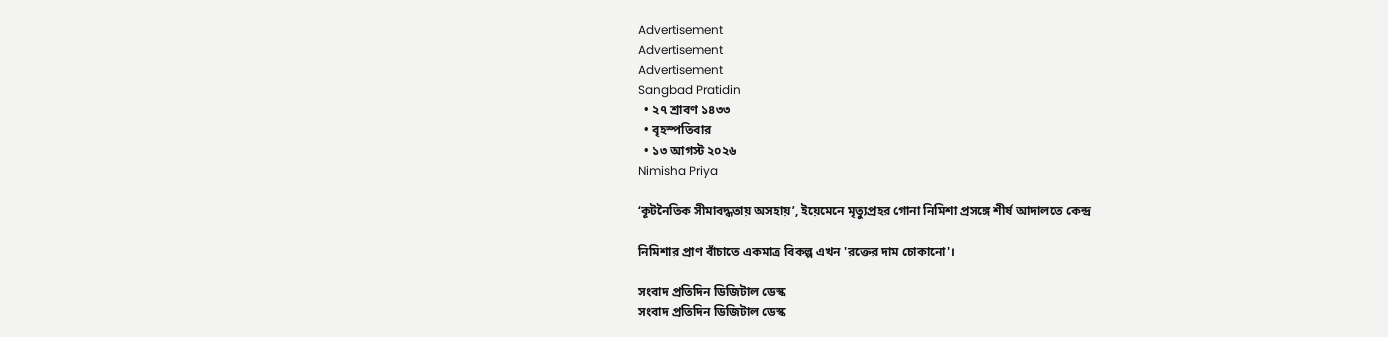Advertisement
Advertisement
Advertisement
Sangbad Pratidin
  • ২৭ শ্রাবণ ১৪৩৩
  • বৃহস্পতিবার
  • ১৩ আগস্ট ২০২৬
Nimisha Priya

‘কূটনৈতিক সীমাবদ্ধতায় অসহায়’, ইয়েমেনে মৃত্যুপ্রহর গোনা নিমিশা প্রসঙ্গে শীর্ষ আদালতে কেন্দ্র

নিমিশার প্রাণ বাঁচাতে একমাত্র বিকল্প এখন 'রক্তের দাম চোকানো'।

সংবাদ প্রতিদিন ডিজিটাল ডেস্ক
সংবাদ প্রতিদিন ডিজিটাল ডেস্ক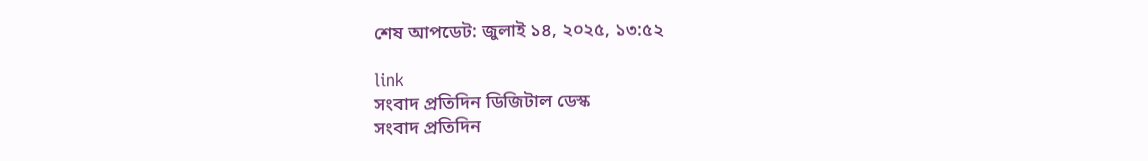শেষ আপডেট: জুলাই ১৪, ২০২৫, ১৩:৫২

link
সংবাদ প্রতিদিন ডিজিটাল ডেস্ক
সংবাদ প্রতিদিন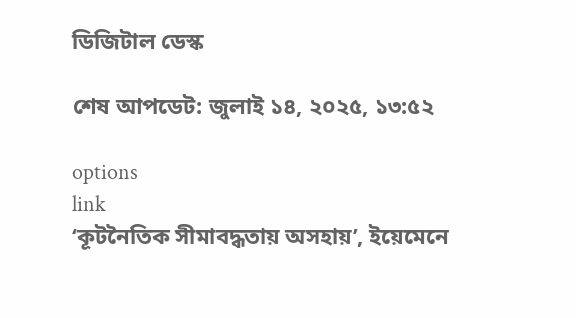ডিজিটাল ডেস্ক

শেষ আপডেট: জুলাই ১৪, ২০২৫, ১৩:৫২

options
link
‘কূটনৈতিক সীমাবদ্ধতায় অসহায়’, ইয়েমেনে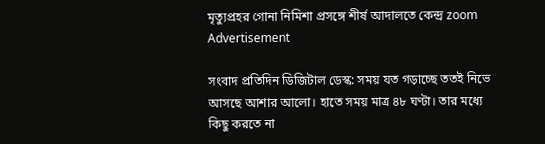মৃত্যুপ্রহর গোনা নিমিশা প্রসঙ্গে শীর্ষ আদালতে কেন্দ্র zoom
Advertisement

সংবাদ প্রতিদিন ডিজিটাল ডেস্ক: সময় যত গড়াচ্ছে ততই নিভে আসছে আশার আলো। হাতে সময় মাত্র ৪৮ ঘণ্টা। তার মধ্যে কিছু করতে না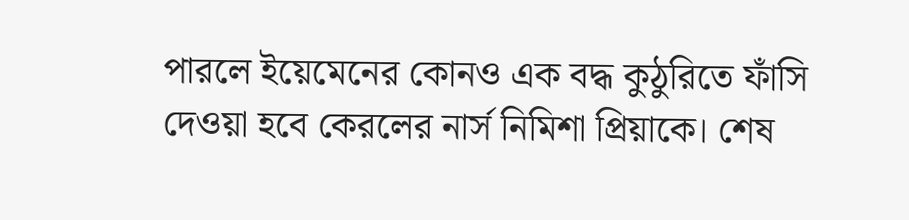পারলে ইয়েমেনের কোনও এক বদ্ধ কুঠুরিতে ফাঁসি দেওয়া হবে কেরলের নার্স নিমিশা প্রিয়াকে। শেষ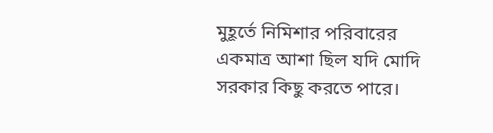মুহূর্তে নিমিশার পরিবারের একমাত্র আশা ছিল যদি মোদি সরকার কিছু করতে পারে।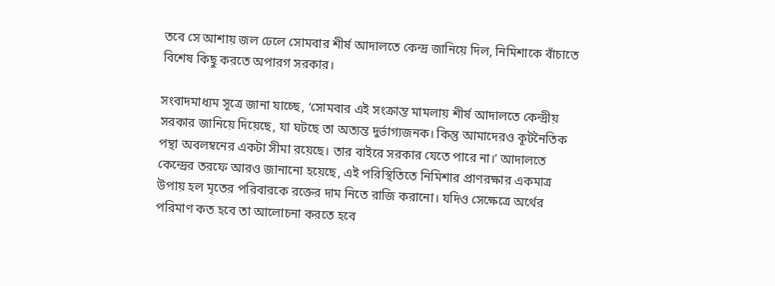তবে সে আশায় জল ঢেলে সোমবার শীর্ষ আদালতে কেন্দ্র জানিয়ে দিল, নিমিশাকে বাঁচাতে বিশেষ কিছু করতে অপারগ সরকার।

সংবাদমাধ্যম সূত্রে জানা যাচ্ছে, ‘সোমবার এই সংক্রান্ত মামলায় শীর্ষ আদালতে কেন্দ্রীয় সরকার জানিয়ে দিয়েছে, যা ঘটছে তা অত্যন্ত দুর্ভাগ্যজনক। কিন্তু আমাদেরও কূটনৈতিক পন্থা অবলম্বনের একটা সীমা রয়েছে। তার বাইরে সরকার যেতে পারে না।’ আদালতে কেন্দ্রের তরফে আরও জানানো হয়েছে, এই পরিস্থিতিতে নিমিশার প্রাণরক্ষার একমাত্র উপায় হল মৃতের পরিবারকে রক্তের দাম নিতে রাজি করানো। যদিও সেক্ষেত্রে অর্থের পরিমাণ কত হবে তা আলোচনা করতে হবে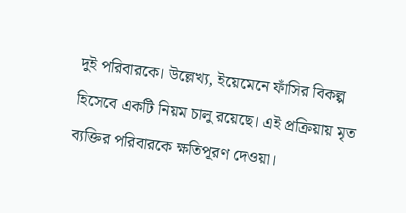দুই পরিবারকে। উল্লেখ্য, ইয়েমেনে ফাঁসির বিকল্প হিসেবে একটি নিয়ম চালু রয়েছে। এই প্রক্রিয়ায় মৃত ব্যক্তির পরিবারকে ক্ষতিপূরণ দেওয়া।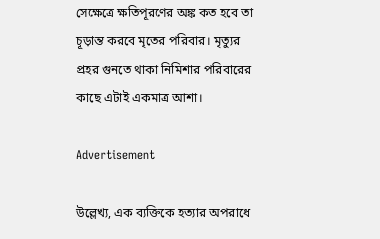সেক্ষেত্রে ক্ষতিপূরণের অঙ্ক কত হবে তা চূড়ান্ত করবে মৃতের পরিবার। মৃত্যুর প্রহর গুনতে থাকা নিমিশার পরিবারের কাছে এটাই একমাত্র আশা।

Advertisement

উল্লেখ্য, এক ব্যক্তিকে হত্যার অপরাধে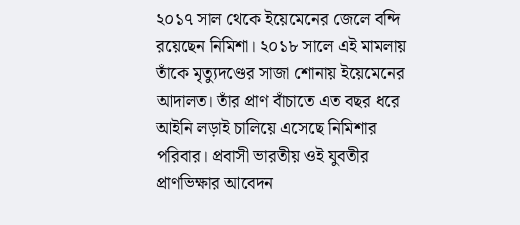২০১৭ সাল থেকে ইয়েমেনের জেলে বন্দি রয়েছেন নিমিশা। ২০১৮ সালে এই মামলায় তাঁকে মৃত্যুদণ্ডের সাজা শোনায় ইয়েমেনের আদালত। তাঁর প্রাণ বাঁচাতে এত বছর ধরে আইনি লড়াই চালিয়ে এসেছে নিমিশার পরিবার। প্রবাসী ভারতীয় ওই যুবতীর প্রাণভিক্ষার আবেদন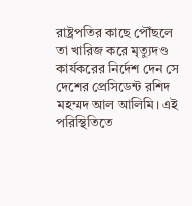রাষ্ট্রপতির কাছে পৌঁছলে তা খারিজ করে মৃত্যুদণ্ড কার্যকরের নির্দেশ দেন সে দেশের প্রেসিডেন্ট রশিদ মহম্মদ আল আলিমি। এই পরিস্থিতিতে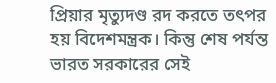প্রিয়ার মৃত্যুদণ্ড রদ করতে তৎপর হয় বিদেশমন্ত্রক। কিন্তু শেষ পর্যন্ত ভারত সরকারের সেই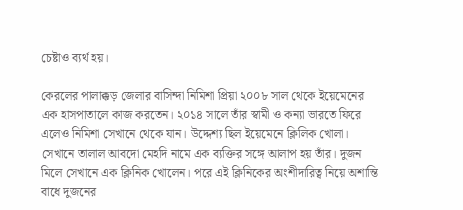চেষ্টাও ব্যর্থ হয়।

কেরলের পালাক্কড় জেলার বাসিন্দা নিমিশা প্রিয়া ২০০৮ সাল থেকে ইয়েমেনের এক হাসপাতালে কাজ করতেন। ২০১৪ সালে তাঁর স্বামী ও কন্যা ভারতে ফিরে এলেও নিমিশা সেখানে থেকে যান। উদ্দেশ্য ছিল ইয়েমেনে ক্লিলিক খোলা। সেখানে তালাল আবদো মেহদি নামে এক ব্যক্তির সঙ্গে আলাপ হয় তাঁর। দুজন মিলে সেখানে এক ক্লিনিক খোলেন। পরে এই ক্লিনিকের অংশীদারিত্ব নিয়ে অশান্তি বাধে দুজনের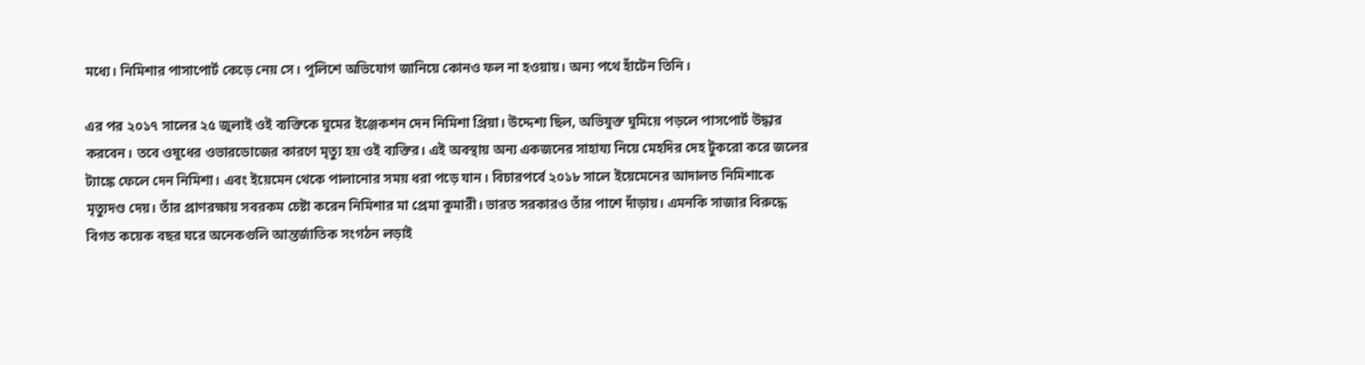মধ্যে। নিমিশার পাসাপোর্ট কেড়ে নেয় সে। পুলিশে অভিযোগ জানিয়ে কোনও ফল না হওয়ায়। অন্য পথে হাঁটেন তিনি।

এর পর ২০১৭ সালের ২৫ জুলাই ওই ব্যক্তিকে ঘুমের ইঞ্জেকশন দেন নিমিশা প্রিয়া। উদ্দেশ্য ছিল, অভিযুক্ত ঘুমিয়ে পড়লে পাসপোর্ট উদ্ধার করবেন। তবে ওষুধের ওভারডোজের কারণে মৃত্যু হয় ওই ব্যক্তির। এই অবস্থায় অন্য একজনের সাহায্য নিয়ে মেহদির দেহ টুকরো করে জলের ট্যাঙ্কে ফেলে দেন নিমিশা। এবং ইয়েমেন থেকে পালানোর সময় ধরা পড়ে যান। বিচারপর্বে ২০১৮ সালে ইয়েমেনের আদালত নিমিশাকে মৃত্যুদণ্ড দেয়। তাঁর প্রাণরক্ষায় সবরকম চেষ্টা করেন নিমিশার মা প্রেমা কুমারী। ভারত সরকারও তাঁর পাশে দাঁড়ায়। এমনকি সাজার বিরুদ্ধে বিগত কয়েক বছর ঘরে অনেকগুলি আন্তর্জাতিক সংগঠন লড়াই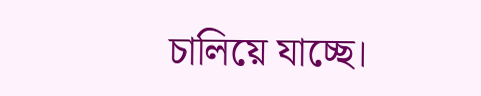চালিয়ে যাচ্ছে।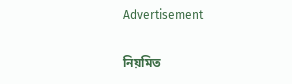Advertisement

নিয়মিত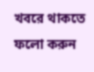খবরে থাকতে ফলো করুন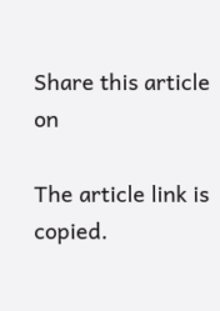Share this article on

The article link is copied.